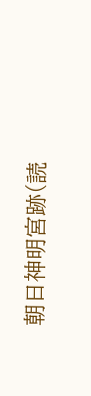朝日神明宮跡(読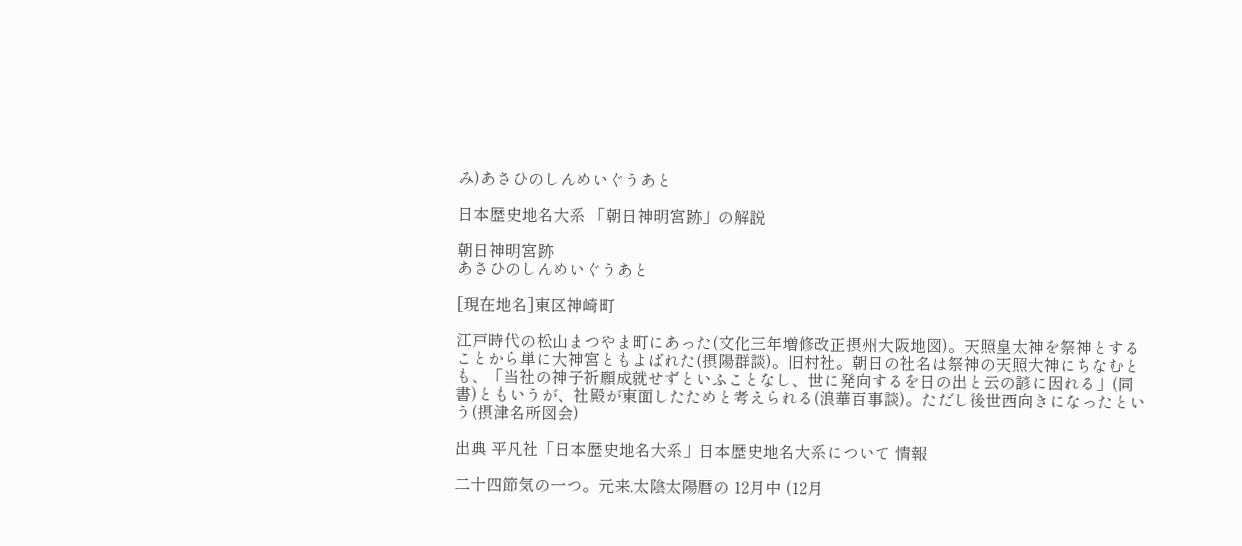み)あさひのしんめいぐうあと

日本歴史地名大系 「朝日神明宮跡」の解説

朝日神明宮跡
あさひのしんめいぐうあと

[現在地名]東区神崎町

江戸時代の松山まつやま町にあった(文化三年増修改正摂州大阪地図)。天照皇太神を祭神とすることから単に大神宮ともよばれた(摂陽群談)。旧村社。朝日の社名は祭神の天照大神にちなむとも、「当社の神子祈願成就せずといふことなし、世に発向するを日の出と云の諺に因れる」(同書)ともいうが、社殿が東面したためと考えられる(浪華百事談)。ただし後世西向きになったという(摂津名所図会)

出典 平凡社「日本歴史地名大系」日本歴史地名大系について 情報

二十四節気の一つ。元来,太陰太陽暦の 12月中 (12月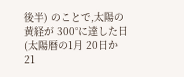後半) のことで,太陽の黄経が 300°に達した日 (太陽暦の1月 20日か 21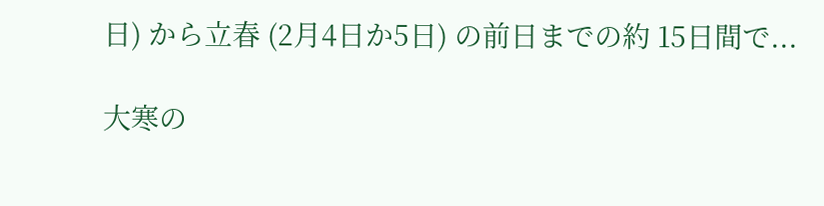日) から立春 (2月4日か5日) の前日までの約 15日間で...

大寒の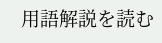用語解説を読む